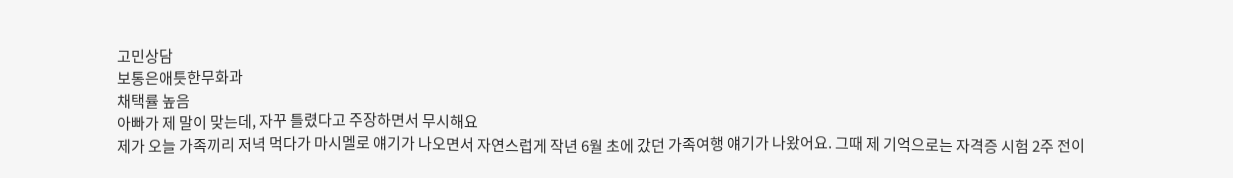고민상담
보통은애틋한무화과
채택률 높음
아빠가 제 말이 맞는데, 자꾸 틀렸다고 주장하면서 무시해요
제가 오늘 가족끼리 저녁 먹다가 마시멜로 얘기가 나오면서 자연스럽게 작년 6월 초에 갔던 가족여행 얘기가 나왔어요. 그때 제 기억으로는 자격증 시험 2주 전이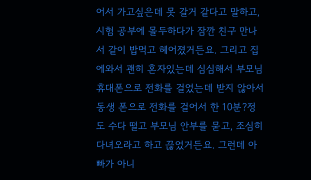어서 가고싶은데 못 갈거 같다고 말하고, 시험 공부에 몰두하다가 잠깐 친구 만나서 같이 밥먹고 헤어졌거든요. 그리고 집에와서 괜히 혼자있는데 심심해서 부모님 휴대폰으로 전화를 걸었는데 받지 않아서 동생 폰으로 전화를 걸어서 한 10분?정도 수다 떨고 부모님 안부를 묻고, 조심히 다녀오라고 하고 끊었거든요. 그런데 아빠가 아니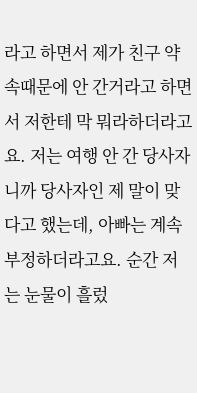라고 하면서 제가 친구 약속때문에 안 간거라고 하면서 저한테 막 뭐라하더라고요. 저는 여행 안 간 당사자니까 당사자인 제 말이 맞다고 했는데, 아빠는 계속 부정하더라고요. 순간 저는 눈물이 흘렀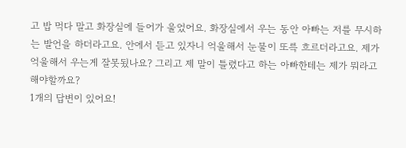고 밥 먹다 말고 화장실에 들어가 울었어요. 화장실에서 우는 동안 아빠는 저를 무시하는 발언을 하더라고요. 안에서 듣고 있자니 억울해서 눈물이 또륵 흐르더라고요. 제가 억울해서 우는게 잘못됬나요? 그리고 제 말이 틀렸다고 하는 아빠한테는 제가 뭐라고 해야할까요?
1개의 답변이 있어요!